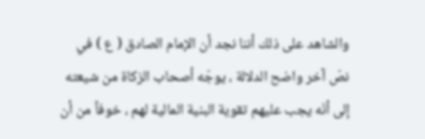والشاهد على ذلك أننا نجد أن الإمام الصادق ( ع ) في نصّ آخر واضح الدلالة ، يوجّه أصحاب الزكاة من شيعته إلى أنّه يجب عليهم تقوية البنية المالية لهم ، خوفاً من أن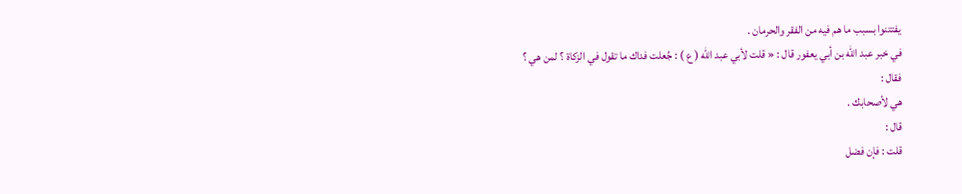يفتتنوا بسبب ما هم فيه من الفقر والحرمان .
في خبر عبد الله بن أبي يعفور قال : « قلت لأبي عبد الله ( ع ) : جُعلت فداك ما تقول في الزكاة ؟ لمن هي ؟
فقال :
هي لأصحابك .
قال :
قلت : فإن فضل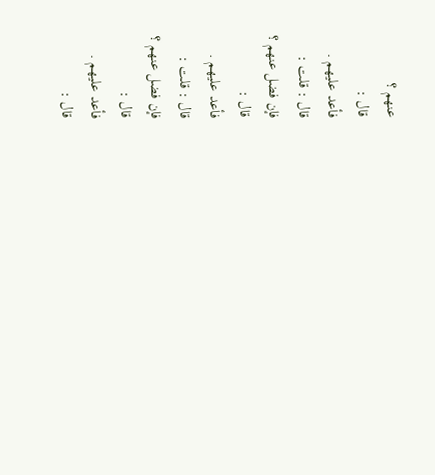عنهم ؟
قال :
فأعد عليهم .
قال : قلت :
فإن فضل عنهم ؟
قال :
فأعد عليهم .
قال : قلت :
فإن فضل عنهم ؟
قال :
فأعد عليهم .
قال :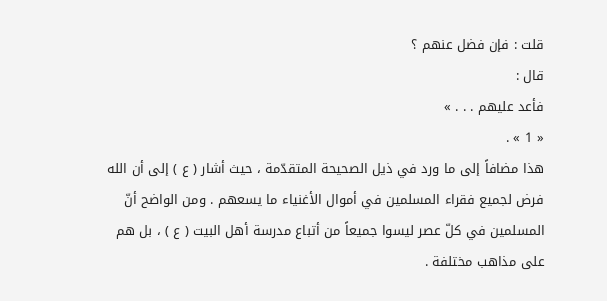قلت : فإن فضل عنهم ؟
قال :
فأعد عليهم . . . »
« 1 » .
هذا مضافاً إلى ما ورد في ذيل الصحيحة المتقدّمة ، حيث أشار ( ع ) إلى أن الله فرض لجميع فقراء المسلمين في أموال الأغنياء ما يسعهم . ومن الواضح أنّ المسلمين في كلّ عصر ليسوا جميعاً من أتباع مدرسة أهل البيت ( ع ) ، بل هم على مذاهب مختلفة .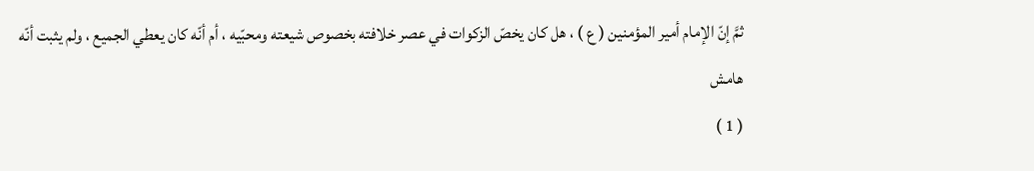ثمَّ إنّ الإمام أمير المؤمنين ( ع ) ، هل كان يخصّ الزكوات في عصر خلافته بخصوص شيعته ومحبّيه ، أم أنّه كان يعطي الجميع ، ولم يثبت أنّه
هامش
( 1 )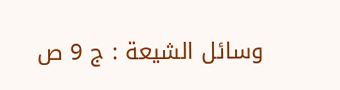وسائل الشيعة : ج 9 ص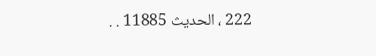222 ، الحديث 11885 . .